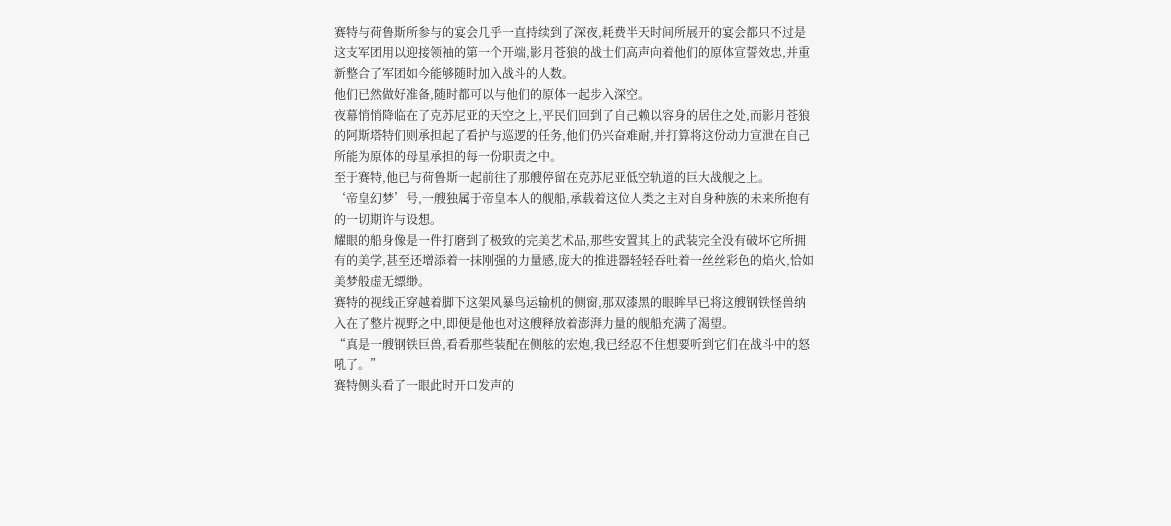赛特与荷鲁斯所参与的宴会几乎一直持续到了深夜,耗费半天时间所展开的宴会都只不过是这支军团用以迎接领袖的第一个开端,影月苍狼的战士们高声向着他们的原体宣誓效忠,并重新整合了军团如今能够随时加入战斗的人数。
他们已然做好准备,随时都可以与他们的原体一起步入深空。
夜幕悄悄降临在了克苏尼亚的天空之上,平民们回到了自己赖以容身的居住之处,而影月苍狼的阿斯塔特们则承担起了看护与巡逻的任务,他们仍兴奋难耐,并打算将这份动力宣泄在自己所能为原体的母星承担的每一份职责之中。
至于赛特,他已与荷鲁斯一起前往了那艘停留在克苏尼亚低空轨道的巨大战舰之上。
‘帝皇幻梦’号,一艘独属于帝皇本人的舰船,承载着这位人类之主对自身种族的未来所抱有的一切期许与设想。
耀眼的船身像是一件打磨到了极致的完美艺术品,那些安置其上的武装完全没有破坏它所拥有的美学,甚至还增添着一抹刚强的力量感,庞大的推进器轻轻吞吐着一丝丝彩色的焰火,恰如美梦般虚无缥缈。
赛特的视线正穿越着脚下这架风暴鸟运输机的侧窗,那双漆黑的眼眸早已将这艘钢铁怪兽纳入在了整片视野之中,即便是他也对这艘释放着澎湃力量的舰船充满了渴望。
“真是一艘钢铁巨兽,看看那些装配在侧舷的宏炮,我已经忍不住想要听到它们在战斗中的怒吼了。”
赛特侧头看了一眼此时开口发声的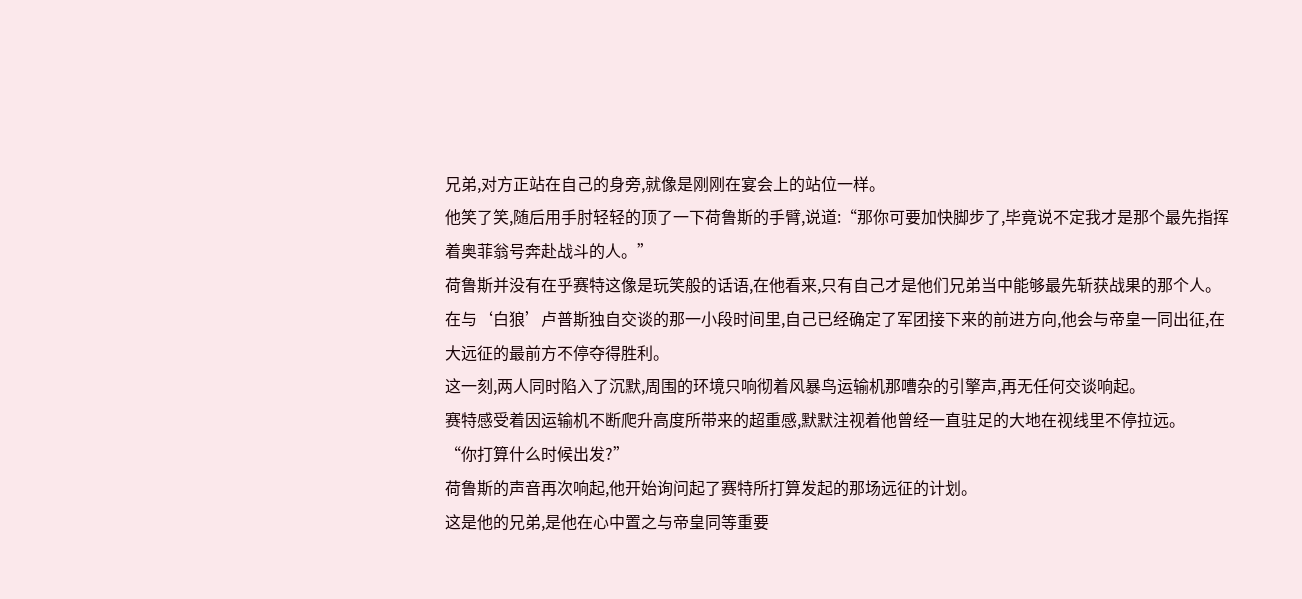兄弟,对方正站在自己的身旁,就像是刚刚在宴会上的站位一样。
他笑了笑,随后用手肘轻轻的顶了一下荷鲁斯的手臂,说道:“那你可要加快脚步了,毕竟说不定我才是那个最先指挥着奥菲翁号奔赴战斗的人。”
荷鲁斯并没有在乎赛特这像是玩笑般的话语,在他看来,只有自己才是他们兄弟当中能够最先斩获战果的那个人。
在与‘白狼’卢普斯独自交谈的那一小段时间里,自己已经确定了军团接下来的前进方向,他会与帝皇一同出征,在大远征的最前方不停夺得胜利。
这一刻,两人同时陷入了沉默,周围的环境只响彻着风暴鸟运输机那嘈杂的引擎声,再无任何交谈响起。
赛特感受着因运输机不断爬升高度所带来的超重感,默默注视着他曾经一直驻足的大地在视线里不停拉远。
“你打算什么时候出发?”
荷鲁斯的声音再次响起,他开始询问起了赛特所打算发起的那场远征的计划。
这是他的兄弟,是他在心中置之与帝皇同等重要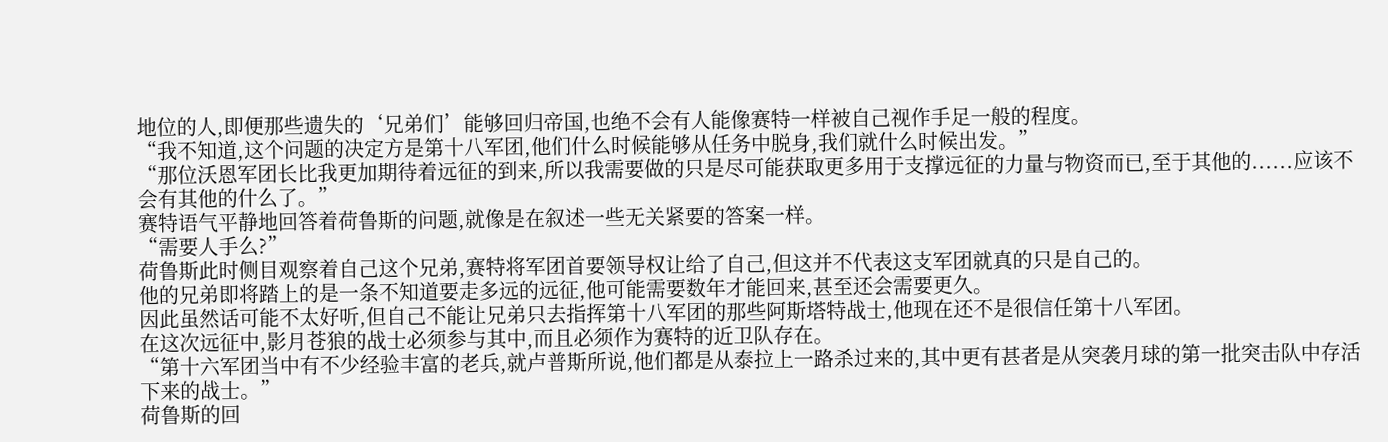地位的人,即便那些遗失的‘兄弟们’能够回归帝国,也绝不会有人能像赛特一样被自己视作手足一般的程度。
“我不知道,这个问题的决定方是第十八军团,他们什么时候能够从任务中脱身,我们就什么时候出发。”
“那位沃恩军团长比我更加期待着远征的到来,所以我需要做的只是尽可能获取更多用于支撑远征的力量与物资而已,至于其他的......应该不会有其他的什么了。”
赛特语气平静地回答着荷鲁斯的问题,就像是在叙述一些无关紧要的答案一样。
“需要人手么?”
荷鲁斯此时侧目观察着自己这个兄弟,赛特将军团首要领导权让给了自己,但这并不代表这支军团就真的只是自己的。
他的兄弟即将踏上的是一条不知道要走多远的远征,他可能需要数年才能回来,甚至还会需要更久。
因此虽然话可能不太好听,但自己不能让兄弟只去指挥第十八军团的那些阿斯塔特战士,他现在还不是很信任第十八军团。
在这次远征中,影月苍狼的战士必须参与其中,而且必须作为赛特的近卫队存在。
“第十六军团当中有不少经验丰富的老兵,就卢普斯所说,他们都是从泰拉上一路杀过来的,其中更有甚者是从突袭月球的第一批突击队中存活下来的战士。”
荷鲁斯的回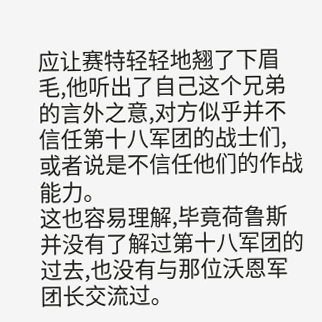应让赛特轻轻地翘了下眉毛,他听出了自己这个兄弟的言外之意,对方似乎并不信任第十八军团的战士们,或者说是不信任他们的作战能力。
这也容易理解,毕竟荷鲁斯并没有了解过第十八军团的过去,也没有与那位沃恩军团长交流过。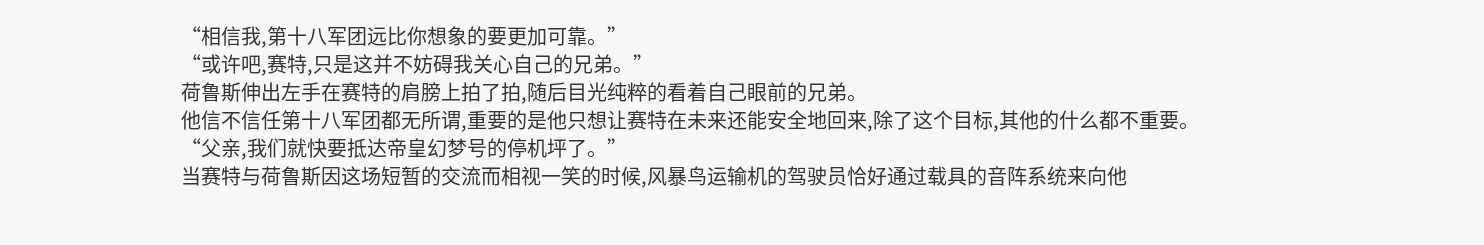“相信我,第十八军团远比你想象的要更加可靠。”
“或许吧,赛特,只是这并不妨碍我关心自己的兄弟。”
荷鲁斯伸出左手在赛特的肩膀上拍了拍,随后目光纯粹的看着自己眼前的兄弟。
他信不信任第十八军团都无所谓,重要的是他只想让赛特在未来还能安全地回来,除了这个目标,其他的什么都不重要。
“父亲,我们就快要抵达帝皇幻梦号的停机坪了。”
当赛特与荷鲁斯因这场短暂的交流而相视一笑的时候,风暴鸟运输机的驾驶员恰好通过载具的音阵系统来向他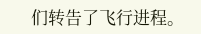们转告了飞行进程。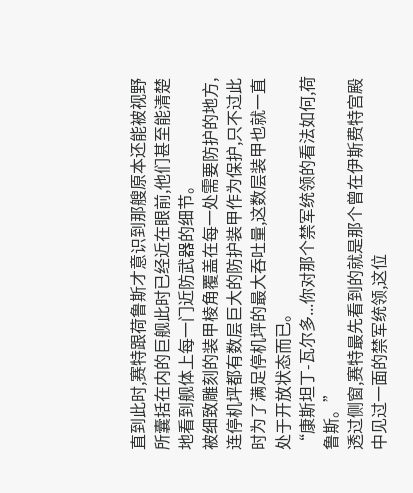直到此时,赛特跟荷鲁斯才意识到那艘原本还能被视野所囊括在内的巨舰此时已经近在眼前,他们甚至能清楚地看到舰体上每一门近防武器的细节。
被细致雕刻的装甲棱角覆盖在每一处需要防护的地方,连停机坪都有数层巨大的防护装甲作为保护,只不过此时为了满足停机坪的最大吞吐量,这数层装甲也就一直处于开放状态而已。
“康斯坦丁-瓦尔多...你对那个禁军统领的看法如何,荷鲁斯。”
透过侧窗,赛特最先看到的就是那个曾在伊斯费特宫殿中见过一面的禁军统领,这位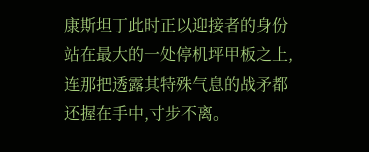康斯坦丁此时正以迎接者的身份站在最大的一处停机坪甲板之上,连那把透露其特殊气息的战矛都还握在手中,寸步不离。